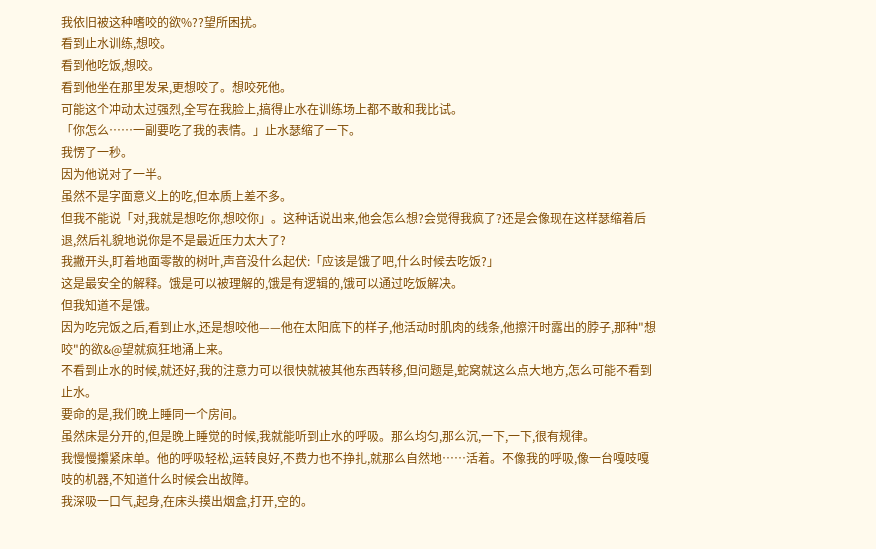我依旧被这种嗜咬的欲%??望所困扰。
看到止水训练,想咬。
看到他吃饭,想咬。
看到他坐在那里发呆,更想咬了。想咬死他。
可能这个冲动太过强烈,全写在我脸上,搞得止水在训练场上都不敢和我比试。
「你怎么……一副要吃了我的表情。」止水瑟缩了一下。
我愣了一秒。
因为他说对了一半。
虽然不是字面意义上的吃,但本质上差不多。
但我不能说「对,我就是想吃你,想咬你」。这种话说出来,他会怎么想?会觉得我疯了?还是会像现在这样瑟缩着后退,然后礼貌地说你是不是最近压力太大了?
我撇开头,盯着地面零散的树叶,声音没什么起伏:「应该是饿了吧,什么时候去吃饭?」
这是最安全的解释。饿是可以被理解的,饿是有逻辑的,饿可以通过吃饭解决。
但我知道不是饿。
因为吃完饭之后,看到止水,还是想咬他——他在太阳底下的样子,他活动时肌肉的线条,他擦汗时露出的脖子,那种"想咬"的欲&@望就疯狂地涌上来。
不看到止水的时候,就还好,我的注意力可以很快就被其他东西转移,但问题是,蛇窝就这么点大地方,怎么可能不看到止水。
要命的是,我们晚上睡同一个房间。
虽然床是分开的,但是晚上睡觉的时候,我就能听到止水的呼吸。那么均匀,那么沉,一下,一下,很有规律。
我慢慢攥紧床单。他的呼吸轻松,运转良好,不费力也不挣扎,就那么自然地……活着。不像我的呼吸,像一台嘎吱嘎吱的机器,不知道什么时候会出故障。
我深吸一口气,起身,在床头摸出烟盒,打开,空的。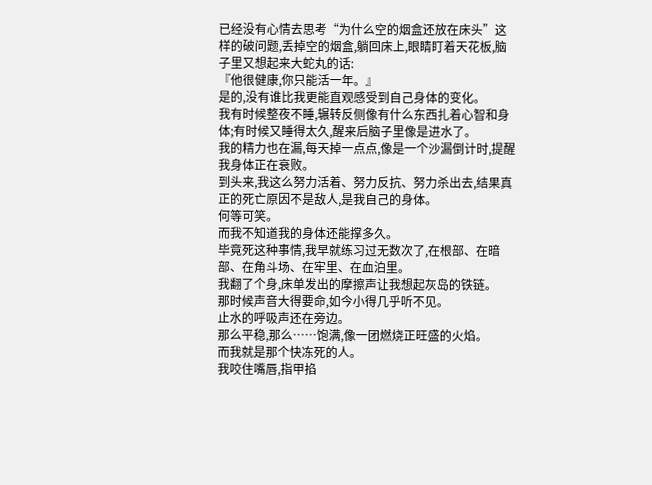已经没有心情去思考“为什么空的烟盒还放在床头”这样的破问题,丢掉空的烟盒,躺回床上,眼睛盯着天花板,脑子里又想起来大蛇丸的话:
『他很健康,你只能活一年。』
是的,没有谁比我更能直观感受到自己身体的变化。
我有时候整夜不睡,辗转反侧像有什么东西扎着心智和身体;有时候又睡得太久,醒来后脑子里像是进水了。
我的精力也在漏,每天掉一点点,像是一个沙漏倒计时,提醒我身体正在衰败。
到头来,我这么努力活着、努力反抗、努力杀出去,结果真正的死亡原因不是敌人,是我自己的身体。
何等可笑。
而我不知道我的身体还能撑多久。
毕竟死这种事情,我早就练习过无数次了,在根部、在暗部、在角斗场、在牢里、在血泊里。
我翻了个身,床单发出的摩擦声让我想起灰岛的铁链。
那时候声音大得要命,如今小得几乎听不见。
止水的呼吸声还在旁边。
那么平稳,那么……饱满,像一团燃烧正旺盛的火焰。
而我就是那个快冻死的人。
我咬住嘴唇,指甲掐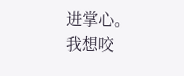进掌心。
我想咬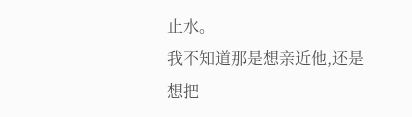止水。
我不知道那是想亲近他,还是想把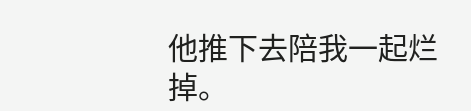他推下去陪我一起烂掉。